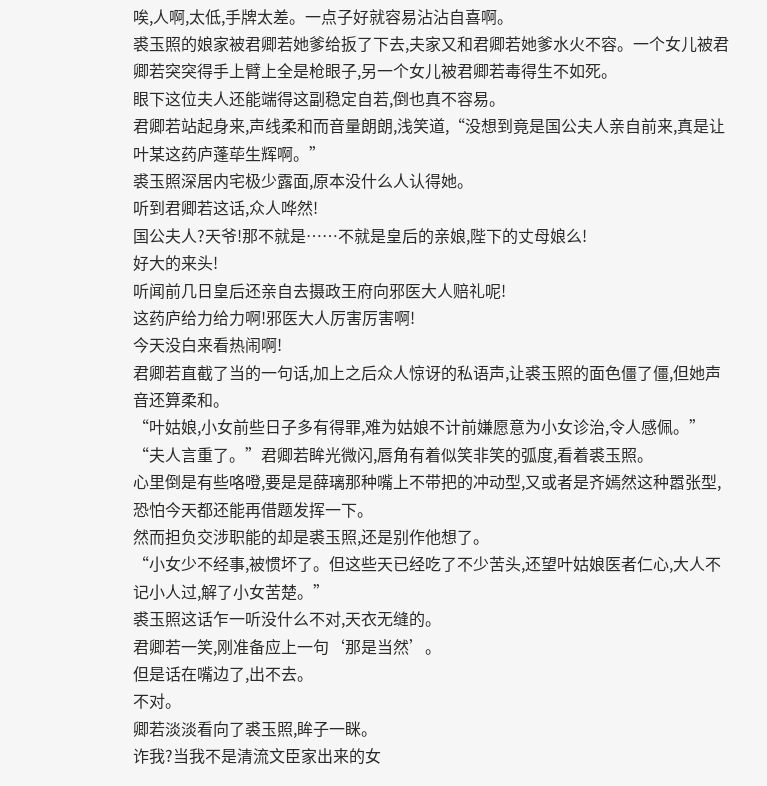唉,人啊,太低,手牌太差。一点子好就容易沾沾自喜啊。
裘玉照的娘家被君卿若她爹给扳了下去,夫家又和君卿若她爹水火不容。一个女儿被君卿若突突得手上臂上全是枪眼子,另一个女儿被君卿若毒得生不如死。
眼下这位夫人还能端得这副稳定自若,倒也真不容易。
君卿若站起身来,声线柔和而音量朗朗,浅笑道,“没想到竟是国公夫人亲自前来,真是让叶某这药庐蓬荜生辉啊。”
裘玉照深居内宅极少露面,原本没什么人认得她。
听到君卿若这话,众人哗然!
国公夫人?天爷!那不就是……不就是皇后的亲娘,陛下的丈母娘么!
好大的来头!
听闻前几日皇后还亲自去摄政王府向邪医大人赔礼呢!
这药庐给力给力啊!邪医大人厉害厉害啊!
今天没白来看热闹啊!
君卿若直截了当的一句话,加上之后众人惊讶的私语声,让裘玉照的面色僵了僵,但她声音还算柔和。
“叶姑娘,小女前些日子多有得罪,难为姑娘不计前嫌愿意为小女诊治,令人感佩。”
“夫人言重了。”君卿若眸光微闪,唇角有着似笑非笑的弧度,看着裘玉照。
心里倒是有些咯噔,要是是薛璃那种嘴上不带把的冲动型,又或者是齐嫣然这种嚣张型,恐怕今天都还能再借题发挥一下。
然而担负交涉职能的却是裘玉照,还是别作他想了。
“小女少不经事,被惯坏了。但这些天已经吃了不少苦头,还望叶姑娘医者仁心,大人不记小人过,解了小女苦楚。”
裘玉照这话乍一听没什么不对,天衣无缝的。
君卿若一笑,刚准备应上一句‘那是当然’。
但是话在嘴边了,出不去。
不对。
卿若淡淡看向了裘玉照,眸子一眯。
诈我?当我不是清流文臣家出来的女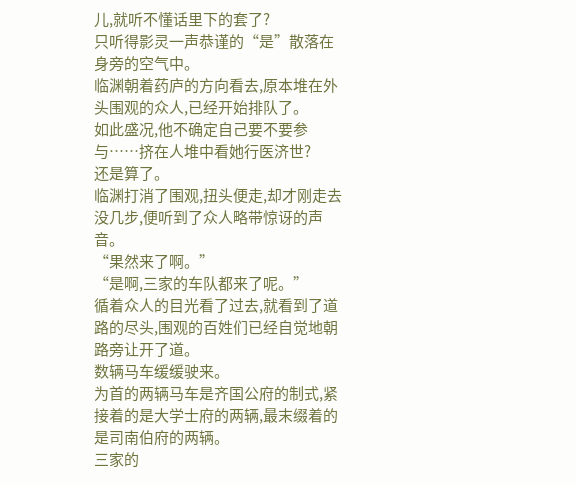儿,就听不懂话里下的套了?
只听得影灵一声恭谨的“是”散落在身旁的空气中。
临渊朝着药庐的方向看去,原本堆在外头围观的众人,已经开始排队了。
如此盛况,他不确定自己要不要参与……挤在人堆中看她行医济世?
还是算了。
临渊打消了围观,扭头便走,却才刚走去没几步,便听到了众人略带惊讶的声音。
“果然来了啊。”
“是啊,三家的车队都来了呢。”
循着众人的目光看了过去,就看到了道路的尽头,围观的百姓们已经自觉地朝路旁让开了道。
数辆马车缓缓驶来。
为首的两辆马车是齐国公府的制式,紧接着的是大学士府的两辆,最末缀着的是司南伯府的两辆。
三家的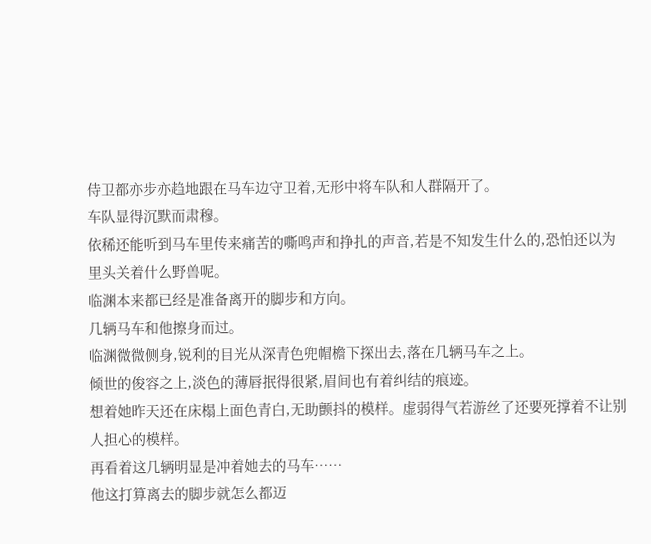侍卫都亦步亦趋地跟在马车边守卫着,无形中将车队和人群隔开了。
车队显得沉默而肃穆。
依稀还能听到马车里传来痛苦的嘶鸣声和挣扎的声音,若是不知发生什么的,恐怕还以为里头关着什么野兽呢。
临渊本来都已经是准备离开的脚步和方向。
几辆马车和他擦身而过。
临渊微微侧身,锐利的目光从深青色兜帽檐下探出去,落在几辆马车之上。
倾世的俊容之上,淡色的薄唇抿得很紧,眉间也有着纠结的痕迹。
想着她昨天还在床榻上面色青白,无助颤抖的模样。虚弱得气若游丝了还要死撑着不让别人担心的模样。
再看着这几辆明显是冲着她去的马车……
他这打算离去的脚步就怎么都迈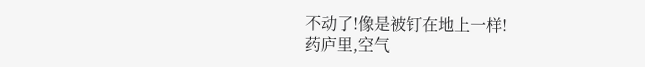不动了!像是被钉在地上一样!
药庐里,空气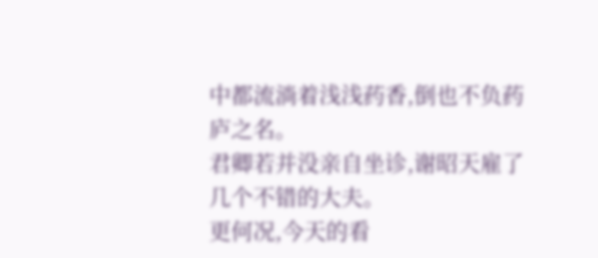中都流淌着浅浅药香,倒也不负药庐之名。
君卿若并没亲自坐诊,谢昭天雇了几个不错的大夫。
更何况,今天的看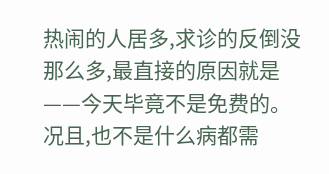热闹的人居多,求诊的反倒没那么多,最直接的原因就是——今天毕竟不是免费的。
况且,也不是什么病都需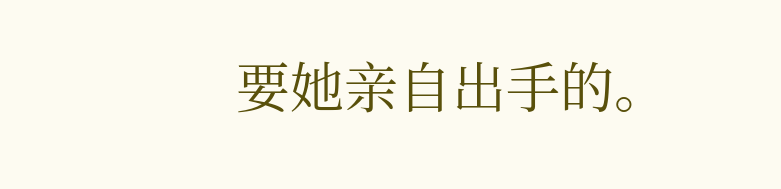要她亲自出手的。